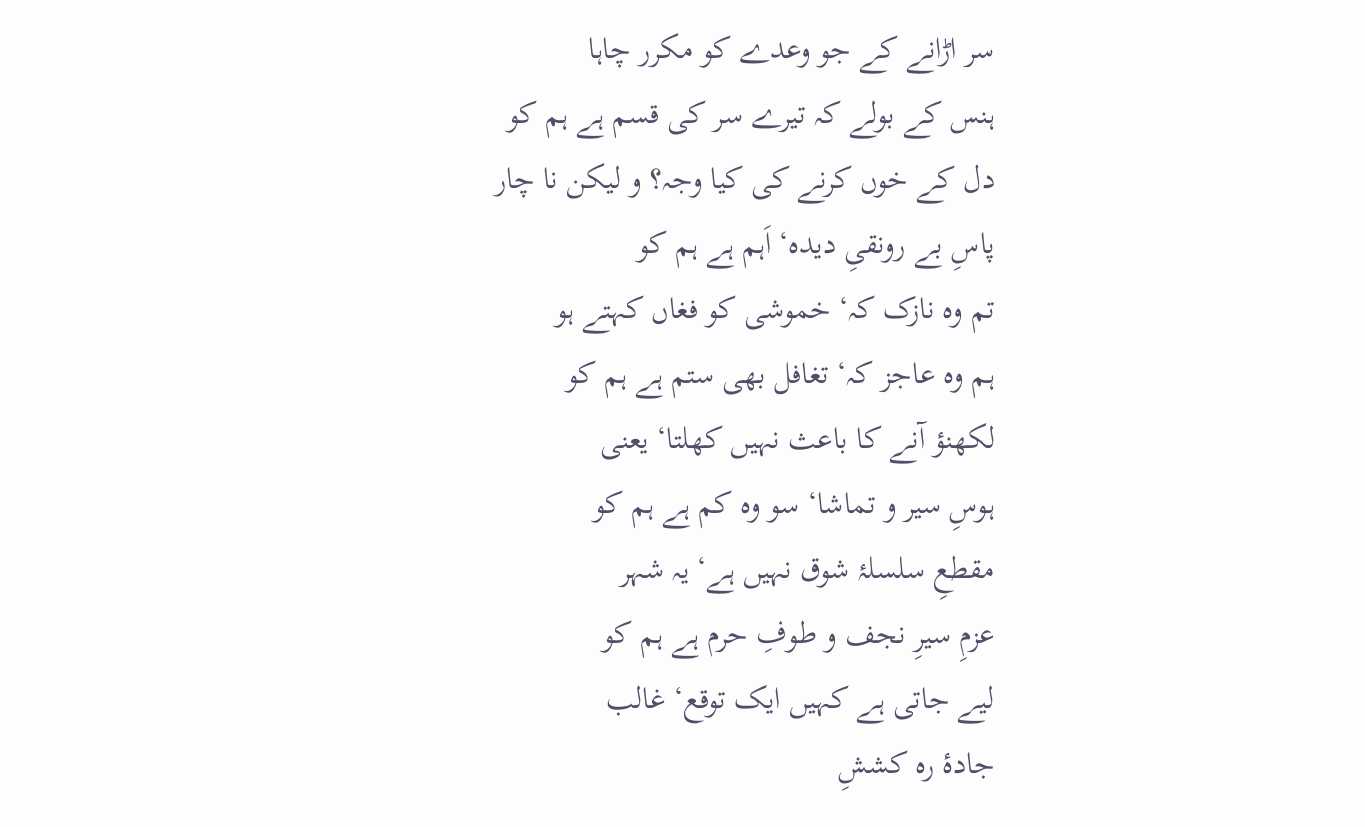سر اڑانے کے جو وعدے کو مکرر چاہا
ہنس کے بولے کہ تیرے سر کی قسم ہے ہم کو
دل کے خوں کرنے کی کیا وجہ؟ و لیکن نا چار
پاسِ بے رونقیِ دیدہ‘ اَہم ہے ہم کو
تم وہ نازک کہ‘ خموشی کو فغاں کہتے ہو
ہم وہ عاجز کہ‘ تغافل بھی ستم ہے ہم کو
لکھنؤ آنے کا باعث نہیں کھلتا‘ یعنی
ہوسِ سیر و تماشا‘ سو وہ کم ہے ہم کو
مقطعِ سلسلۂ شوق نہیں ہے‘ یہ شہر
عزمِ سیرِ نجف و طوفِ حرم ہے ہم کو
لیے جاتی ہے کہیں ایک توقع‘ غالب
جادۂ رہ کششِ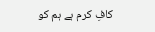کافِ کرم ہے ہم کو